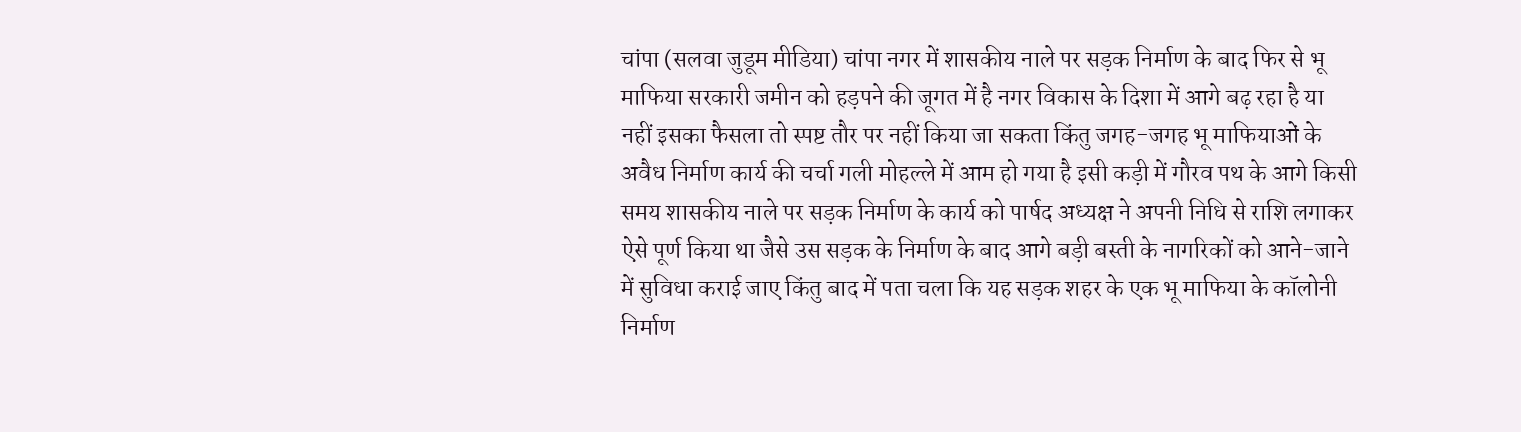चांपा (सलवा जुडूम मीडिया) चांपा नगर में शासकीय नाले पर सड़क निर्माण के बाद फिर से भू माफिया सरकारी जमीन को हड़पने की जूगत में है नगर विकास के दिशा में आगे बढ़ रहा है या नहीं इसका फैसला तो स्पष्ट तौर पर नहीं किया जा सकता किंतु जगह-जगह भू माफियाओं के अवैध निर्माण कार्य की चर्चा गली मोहल्ले में आम हो गया है इसी कड़ी में गौरव पथ के आगे किसी समय शासकीय नाले पर सड़क निर्माण के कार्य को पार्षद अध्यक्ष ने अपनी निधि से राशि लगाकर ऐसे पूर्ण किया था जैसे उस सड़क के निर्माण के बाद आगे बड़ी बस्ती के नागरिकों को आने-जाने में सुविधा कराई जाए किंतु बाद में पता चला कि यह सड़क शहर के एक भू माफिया के कॉलोनी निर्माण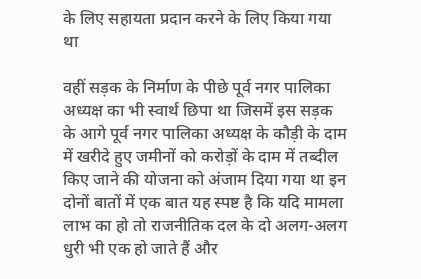के लिए सहायता प्रदान करने के लिए किया गया था

वहीं सड़क के निर्माण के पीछे पूर्व नगर पालिका अध्यक्ष का भी स्वार्थ छिपा था जिसमें इस सड़क के आगे पूर्व नगर पालिका अध्यक्ष के कौड़ी के दाम में खरीदे हुए जमीनों को करोड़ों के दाम में तब्दील किए जाने की योजना को अंजाम दिया गया था इन दोनों बातों में एक बात यह स्पष्ट है कि यदि मामला लाभ का हो तो राजनीतिक दल के दो अलग-अलग धुरी भी एक हो जाते हैं और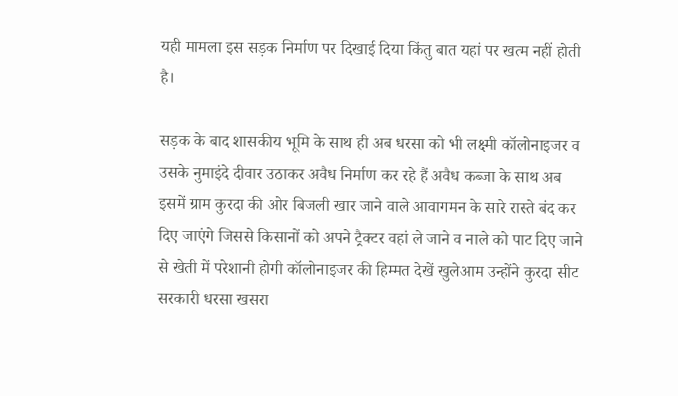यही मामला इस सड़क निर्माण पर दिखाई दिया किंतु बात यहां पर खत्म नहीं होती है।

सड़क के बाद शासकीय भूमि के साथ ही अब धरसा को भी लक्ष्मी कॉलोनाइजर व उसके नुमाइंदे दीवार उठाकर अवैध निर्माण कर रहे हैं अवैध कब्जा के साथ अब इसमें ग्राम कुरदा की ओर बिजली खार जाने वाले आवागमन के सारे रास्ते बंद कर दिए जाएंगे जिससे किसानों को अपने ट्रैक्टर वहां ले जाने व नाले को पाट दिए जाने से खेती में परेशानी होगी कॉलोनाइजर की हिम्मत देखें खुलेआम उन्होंने कुरदा सीट सरकारी धरसा खसरा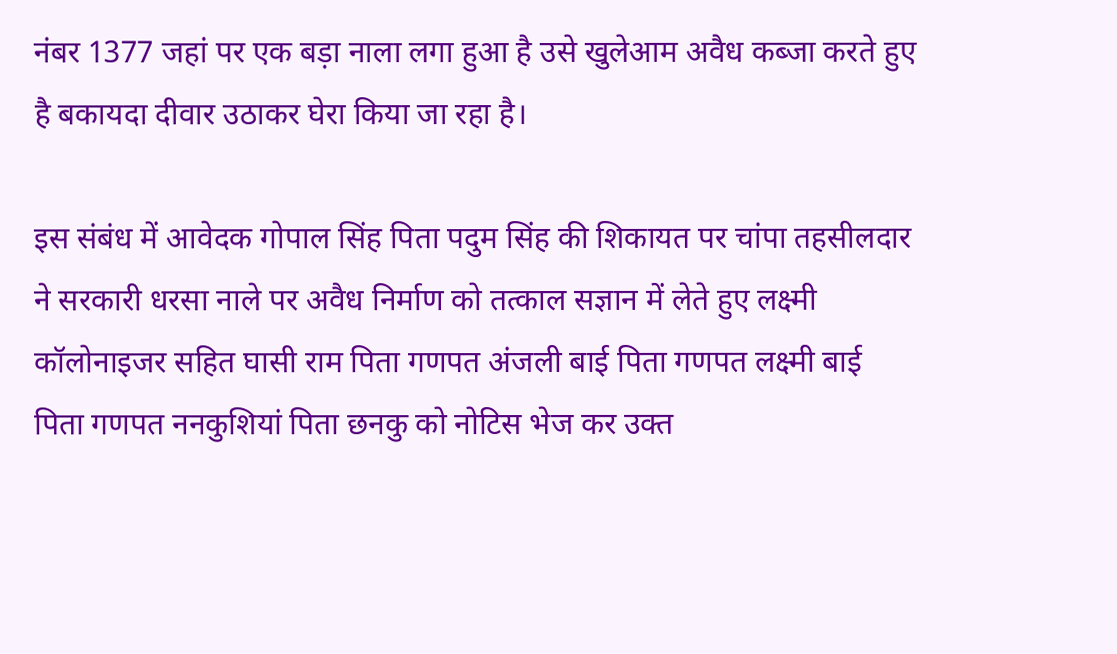नंबर 1377 जहां पर एक बड़ा नाला लगा हुआ है उसे खुलेआम अवैध कब्जा करते हुए है बकायदा दीवार उठाकर घेरा किया जा रहा है।

इस संबंध में आवेदक गोपाल सिंह पिता पदुम सिंह की शिकायत पर चांपा तहसीलदार ने सरकारी धरसा नाले पर अवैध निर्माण को तत्काल सज्ञान में लेते हुए लक्ष्मी कॉलोनाइजर सहित घासी राम पिता गणपत अंजली बाई पिता गणपत लक्ष्मी बाई पिता गणपत ननकुशियां पिता छनकु को नोटिस भेज कर उक्त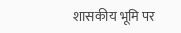शासकीय भूमि पर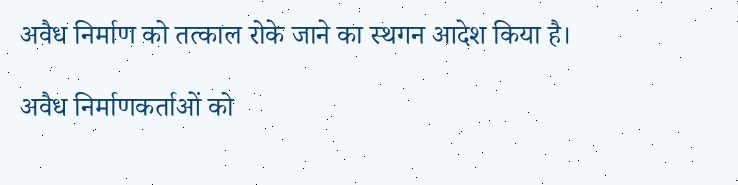अवैध निर्माण को तत्काल रोके जाने का स्थगन आदेश किया है।

अवैध निर्माणकर्ताओं को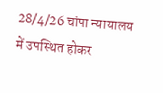28/4/26 चांपा न्यायालय में उपस्थित होकर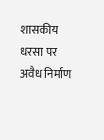शासकीय धरसा पर अवैध निर्माण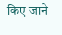किए जाने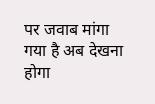पर जवाब मांगा गया है अब देखना होगा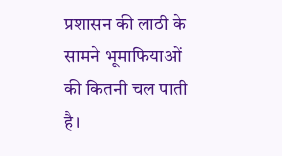प्रशासन की लाठी के सामने भूमाफियाओं की कितनी चल पाती है।